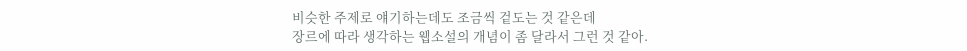비슷한 주제로 얘기하는데도 조금씩 겉도는 것 같은데
장르에 따라 생각하는 웹소설의 개념이 좀 달라서 그런 것 같아.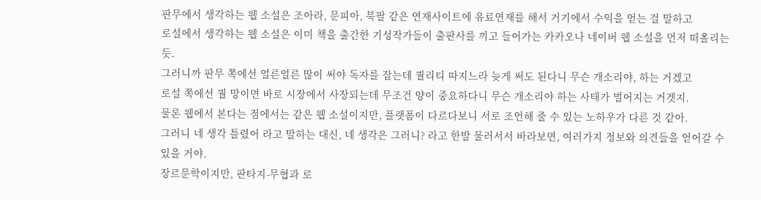판무에서 생각하는 웹 소설은 조아라, 문피아, 북팔 같은 연재사이트에 유료연재를 해서 거기에서 수익을 얻는 걸 말하고
로설에서 생각하는 웹 소설은 이미 책을 출간한 기성작가들이 출판사를 끼고 들어가는 카카오나 네이버 웹 소설을 먼저 떠올리는 듯.
그러니까 판무 쪽에선 얼른얼른 많이 써야 독자를 잡는데 퀄리티 따지느라 늦게 써도 된다니 무슨 개소리야, 하는 거겠고
로설 쪽에선 퀄 망이면 바로 시장에서 사장되는데 무조건 양이 중요하다니 무슨 개소리야 하는 사태가 벌어지는 거겟지.
물론 웹에서 본다는 점에서는 같은 웹 소설이지만, 플랫폼이 다르다보니 서로 조언해 줄 수 있는 노하우가 다른 것 같아.
그러니 네 생각 틀렸어 라고 말하는 대신, 네 생각은 그러니? 라고 한발 물러서서 바라보면, 여러가지 정보와 의견들을 얻어갈 수 있을 거야.
장르문학이지만, 판타지-무협과 로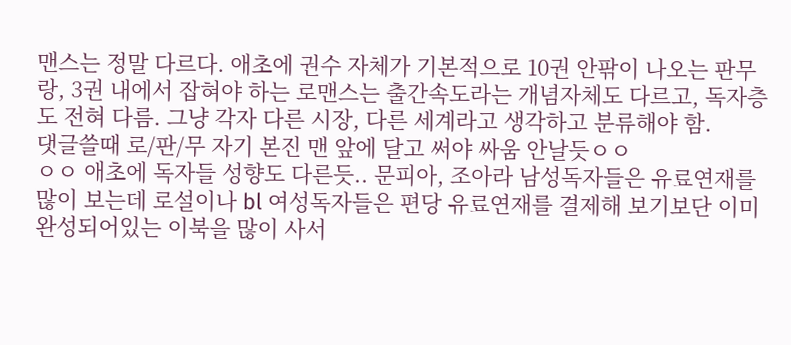맨스는 정말 다르다. 애초에 권수 자체가 기본적으로 10권 안팎이 나오는 판무랑, 3권 내에서 잡혀야 하는 로맨스는 출간속도라는 개념자체도 다르고, 독자층도 전혀 다름. 그냥 각자 다른 시장, 다른 세계라고 생각하고 분류해야 함.
댓글쓸때 로/판/무 자기 본진 맨 앞에 달고 써야 싸움 안날듯ㅇㅇ
ㅇㅇ 애초에 독자들 성향도 다른듯.. 문피아, 조아라 남성독자들은 유료연재를 많이 보는데 로설이나 bl 여성독자들은 편당 유료연재를 결제해 보기보단 이미 완성되어있는 이북을 많이 사서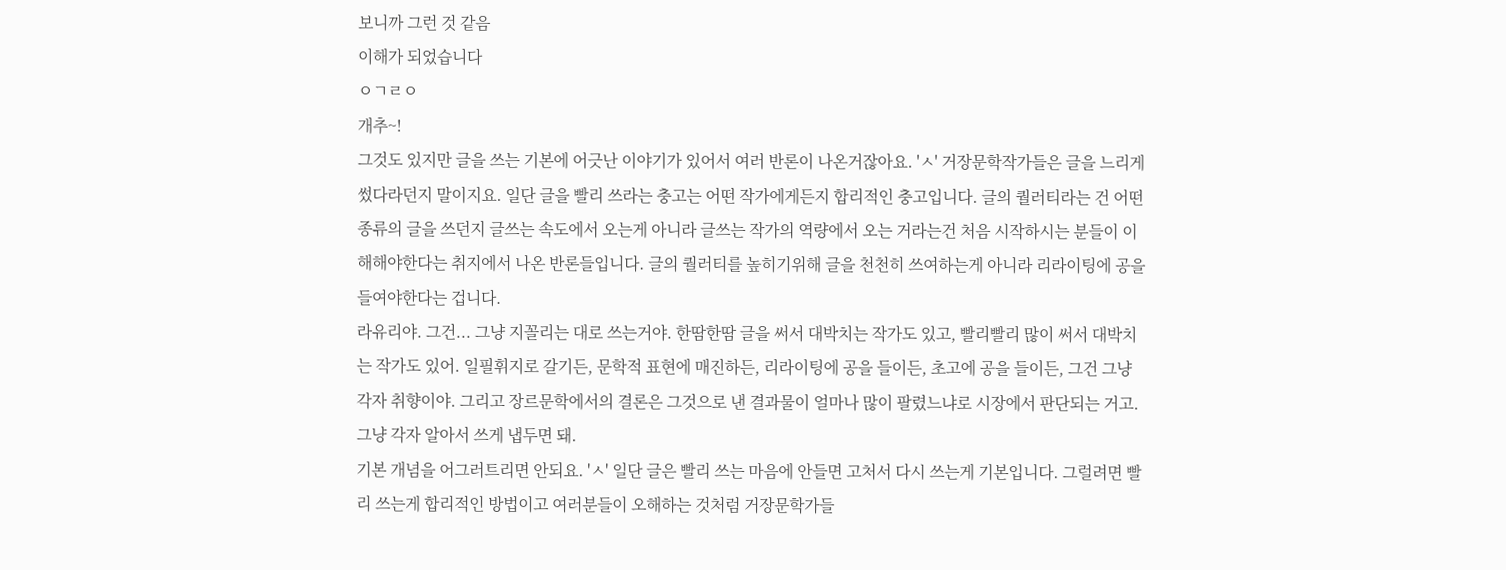보니까 그런 것 같음
이해가 되었습니다
ㅇㄱㄹㅇ
개추~!
그것도 있지만 글을 쓰는 기본에 어긋난 이야기가 있어서 여러 반론이 나온거잖아요. 'ㅅ' 거장문학작가들은 글을 느리게 썼다라던지 말이지요. 일단 글을 빨리 쓰라는 충고는 어떤 작가에게든지 합리적인 충고입니다. 글의 퀄러티라는 건 어떤 종류의 글을 쓰던지 글쓰는 속도에서 오는게 아니라 글쓰는 작가의 역량에서 오는 거라는건 처음 시작하시는 분들이 이해해야한다는 취지에서 나온 반론들입니다. 글의 퀄러티를 높히기위해 글을 천천히 쓰여하는게 아니라 리라이팅에 공을 들여야한다는 겁니다.
라유리야. 그건... 그냥 지꼴리는 대로 쓰는거야. 한땀한땀 글을 써서 대박치는 작가도 있고, 빨리빨리 많이 써서 대박치는 작가도 있어. 일필휘지로 갈기든, 문학적 표현에 매진하든, 리라이팅에 공을 들이든, 초고에 공을 들이든, 그건 그냥 각자 취향이야. 그리고 장르문학에서의 결론은 그것으로 낸 결과물이 얼마나 많이 팔렸느냐로 시장에서 판단되는 거고. 그냥 각자 알아서 쓰게 냅두면 돼.
기본 개념을 어그러트리면 안되요. 'ㅅ' 일단 글은 빨리 쓰는 마음에 안들면 고처서 다시 쓰는게 기본입니다. 그럴려면 빨리 쓰는게 합리적인 방법이고 여러분들이 오해하는 것처럼 거장문학가들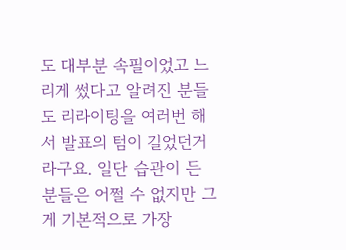도 대부분 속필이었고 느리게 썼다고 알려진 분들도 리라이팅을 여러번 해서 발표의 텀이 길었던거라구요. 일단 습관이 든 분들은 어쩔 수 없지만 그게 기본적으로 가장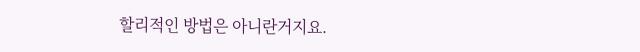할리적인 방법은 아니란거지요.